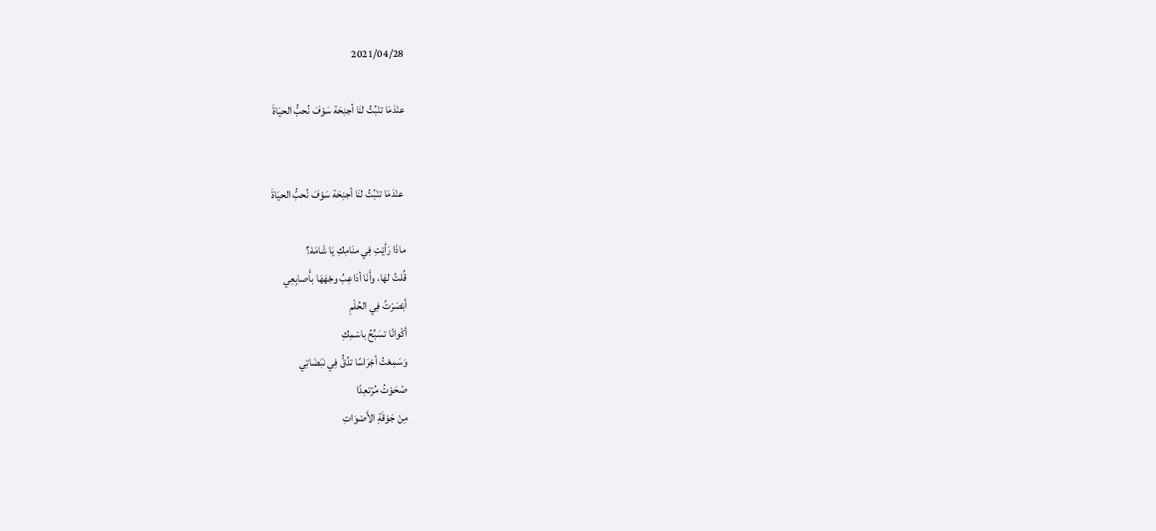2021/04/28

عنْدَمَا تنْبُتُ لنَا أجنِحَة سَوْفَ نُحبُّ الحيَاةَ


 عنْدَمَا تنْبُتُ لنَا أجنِحَة سَوْفَ نُحبُّ الحيَاةَ

ماذَا رَأيْتِ فِي منَامِكِ يَا شَامَهْ؟
قُلتُ لهَا، وأَنَا أدَاعِبُ وجْهَهَا بأَصابِعِي
أبْصَرْتُ فِي الحُلْمِ
أكْوانًا تسَبِّحُ باسْمِكِ
وَسَمِعْتُ أجْرَاسًا تدُقُّ فِي نَبَضَاتِي
صّحَوْتُ مُرْتعِدًا
مِنْ جَوْقَةِ الأَصْوَاتِ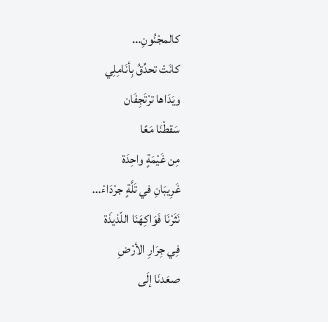كالمجْنُونِ...
كانَتْ تحدِّقُ بِأنَامِلِي
ويَدَاها ترْتَجِفَان
سَقطْنَا مَعًا
مِن غَيْمَةٍ واحِدَة
غَرِيبَانِ في تَلَّةٍ جرْدَاءْ...
نَثَرْنَا فَوَاكِهَنَا اللّذيذَة
فِي جِرَارِ الأرْضِ
صعَدنَا إلَى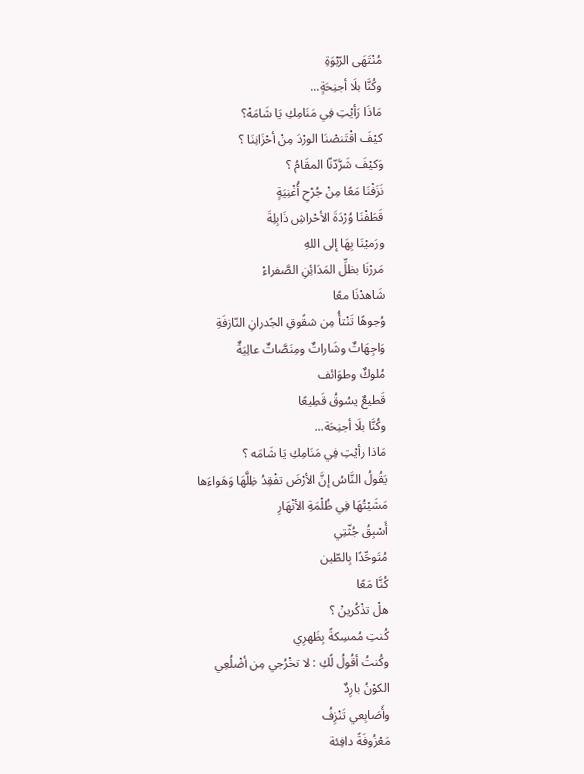مُنْتَهَى الرّبْوَةِ
وكُنَّا بلَا أجنِحَةٍ...
مَاذَا رَأيْتِ فِي مَنَامِكِ يَا شَامَهْ؟
كيْفَ اقْتَنصْنَا الورْدَ مِنْ أحْزَانِنَا ؟
وَكيْفَ شَرَّدّنّا المقَامُ ؟
نَزَفْنَا مَعًا مِنْ جُرْحِ أُغْنِيَةٍ
قَطَفْنَا وُرْدَةَ الأحْراشِ ذَابِلِةَ
ورَميْنَا بِهَا إلى اللهِ
مَررْنَا بظلِّ المَدَائِنِ الصَّفراءْ
شَاهدْنَا معًا
وُجوهًا تَنْتأُ مِن شقًوقِ الجًدرانِ النّازفَةِ
وَاجِهَاتٌ وشَاراتٌ ومِنَصَّاتٌ عالِيَةٌ
مُلوكٌ وطوَائف
قَطيعٌ يسُوقُ قَطِيعًا
وكُنَّا بلَا أجنِحَة...
مَاذا رأيْتِ فِي مَنَامِكِ يَا شَامَه ؟
يَقُولُ النَّاسُ إنَّ الأرْضَ تفْقِدُ ظِلَّهَا وَهَواءَها
مَشَيْتُهَا فِي ظُلْمَةِ الأنْهَارِ
أَسْبِقُ جُثّتِي
مُتَوحِّدًا بِالطّين
كُنَّا مَعًا
هلْ تذْكُرينْ ؟
كُنتِ مُمسِكةً بِظَهرِي
وكُنتُ أقُولُ لًكِ : لا تخْرُجي مِن أضْلُعِي
الكوْنُ بارِدٌ
وأَصَابِعي تَنْزِفُ
مَعْزُوفَةً دافِئة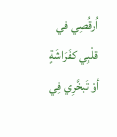اُرقُصِي في قلْبِي كفَرَاشَةٍ
أوْ تَبخَّرِي فِي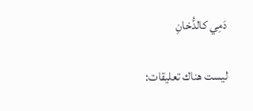دَمِي كالدُّخانِ

ليست هناك تعليقات: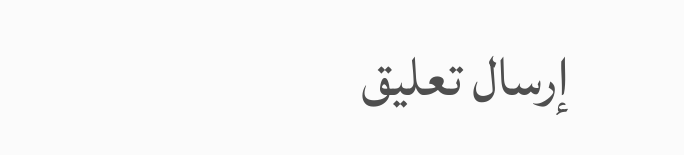إرسال تعليق